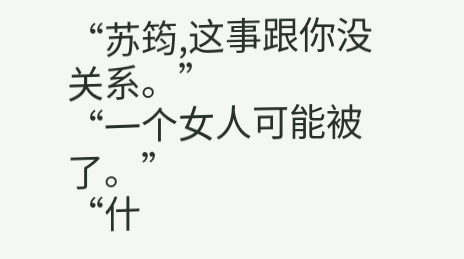“苏筠,这事跟你没关系。”
“一个女人可能被了。”
“什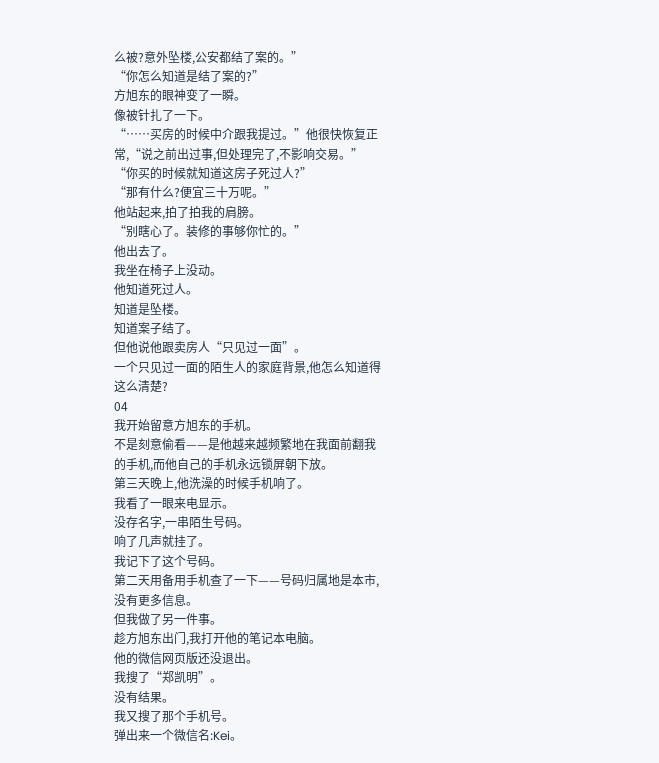么被?意外坠楼,公安都结了案的。”
“你怎么知道是结了案的?”
方旭东的眼神变了一瞬。
像被针扎了一下。
“……买房的时候中介跟我提过。”他很快恢复正常,“说之前出过事,但处理完了,不影响交易。”
“你买的时候就知道这房子死过人?”
“那有什么?便宜三十万呢。”
他站起来,拍了拍我的肩膀。
“别瞎心了。装修的事够你忙的。”
他出去了。
我坐在椅子上没动。
他知道死过人。
知道是坠楼。
知道案子结了。
但他说他跟卖房人“只见过一面”。
一个只见过一面的陌生人的家庭背景,他怎么知道得这么清楚?
04
我开始留意方旭东的手机。
不是刻意偷看——是他越来越频繁地在我面前翻我的手机,而他自己的手机永远锁屏朝下放。
第三天晚上,他洗澡的时候手机响了。
我看了一眼来电显示。
没存名字,一串陌生号码。
响了几声就挂了。
我记下了这个号码。
第二天用备用手机查了一下——号码归属地是本市,没有更多信息。
但我做了另一件事。
趁方旭东出门,我打开他的笔记本电脑。
他的微信网页版还没退出。
我搜了“郑凯明”。
没有结果。
我又搜了那个手机号。
弹出来一个微信名:Kei。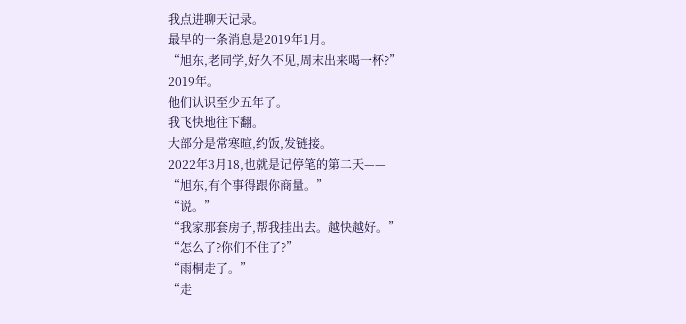我点进聊天记录。
最早的一条消息是2019年1月。
“旭东,老同学,好久不见,周末出来喝一杯?”
2019年。
他们认识至少五年了。
我飞快地往下翻。
大部分是常寒暄,约饭,发链接。
2022年3月18,也就是记停笔的第二天——
“旭东,有个事得跟你商量。”
“说。”
“我家那套房子,帮我挂出去。越快越好。”
“怎么了?你们不住了?”
“雨桐走了。”
“走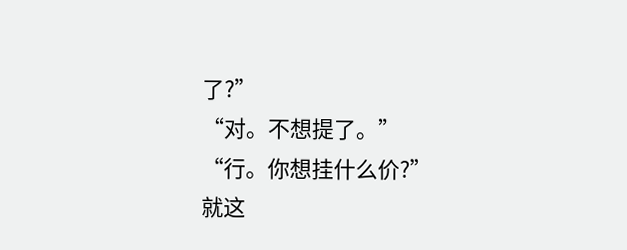了?”
“对。不想提了。”
“行。你想挂什么价?”
就这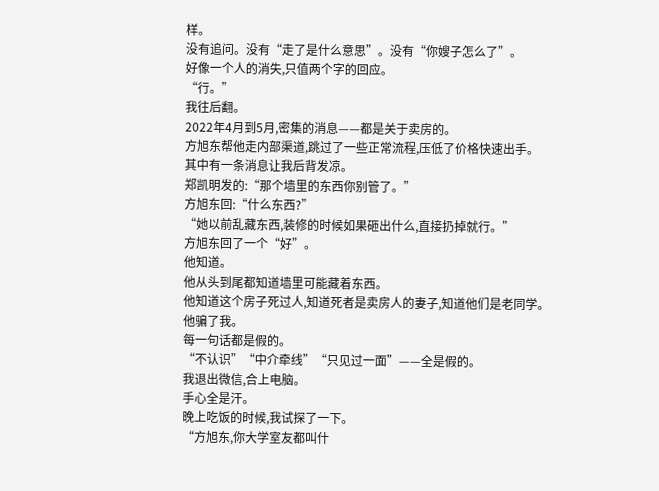样。
没有追问。没有“走了是什么意思”。没有“你嫂子怎么了”。
好像一个人的消失,只值两个字的回应。
“行。”
我往后翻。
2022年4月到5月,密集的消息——都是关于卖房的。
方旭东帮他走内部渠道,跳过了一些正常流程,压低了价格快速出手。
其中有一条消息让我后背发凉。
郑凯明发的:“那个墙里的东西你别管了。”
方旭东回:“什么东西?”
“她以前乱藏东西,装修的时候如果砸出什么,直接扔掉就行。”
方旭东回了一个“好”。
他知道。
他从头到尾都知道墙里可能藏着东西。
他知道这个房子死过人,知道死者是卖房人的妻子,知道他们是老同学。
他骗了我。
每一句话都是假的。
“不认识”“中介牵线”“只见过一面”——全是假的。
我退出微信,合上电脑。
手心全是汗。
晚上吃饭的时候,我试探了一下。
“方旭东,你大学室友都叫什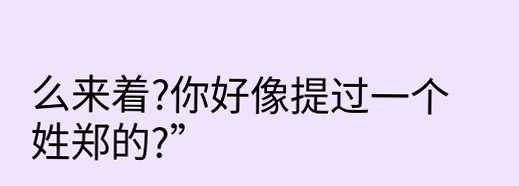么来着?你好像提过一个姓郑的?”